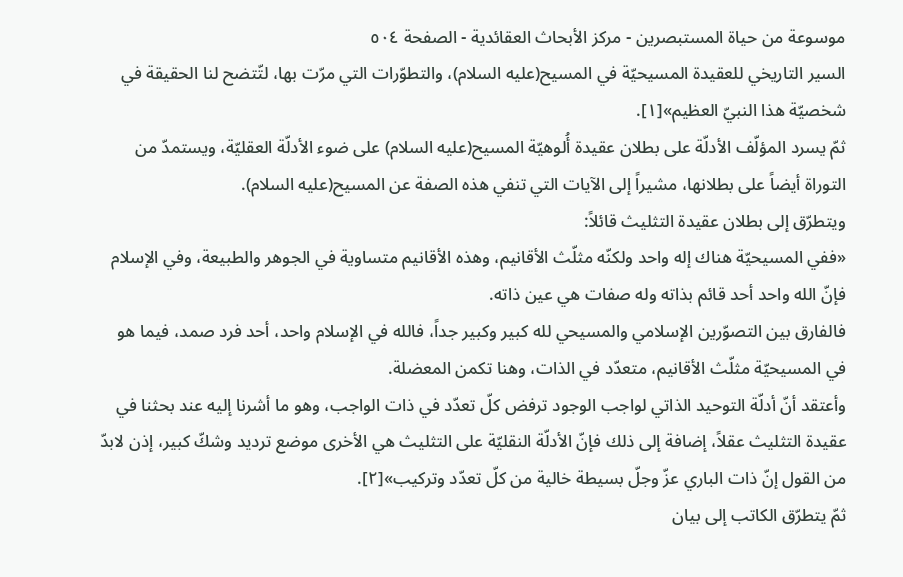موسوعة من حياة المستبصرين - مركز الأبحاث العقائدية - الصفحة ٥٠٤
السير التاريخي للعقيدة المسيحيّة في المسيح(عليه السلام)، والتطوّرات التي مرّت بها، لتّتضح لنا الحقيقة في شخصيّة هذا النبيّ العظيم»[١].
ثمّ يسرد المؤلّف الأدلّة على بطلان عقيدة أُلوهيّة المسيح(عليه السلام) على ضوء الأدلّة العقليّة، ويستمدّ من التوراة أيضاً على بطلانها، مشيراً إلى الآيات التي تنفي هذه الصفة عن المسيح(عليه السلام).
ويتطرّق إلى بطلان عقيدة التثليث قائلاً:
«ففي المسيحيّة هناك إله واحد ولكنّه مثلّث الأقانيم، وهذه الأقانيم متساوية في الجوهر والطبيعة، وفي الإسلام فإنّ الله واحد أحد قائم بذاته وله صفات هي عين ذاته.
فالفارق بين التصوّرين الإسلامي والمسيحي لله كبير وكبير جداً، فالله في الإسلام واحد، أحد فرد صمد، فيما هو في المسيحيّة مثلّث الأقانيم، متعدّد في الذات، وهنا تكمن المعضلة.
وأعتقد أنّ أدلّة التوحيد الذاتي لواجب الوجود ترفض كلّ تعدّد في ذات الواجب، وهو ما أشرنا إليه عند بحثنا في عقيدة التثليث عقلاً، إضافة إلى ذلك فإنّ الأدلّة النقليّة على التثليث هي الأخرى موضع ترديد وشكّ كبير، إذن لابدّ من القول إنّ ذات الباري عزّ وجلّ بسيطة خالية من كلّ تعدّد وتركيب»[٢].
ثمّ يتطرّق الكاتب إلى بيان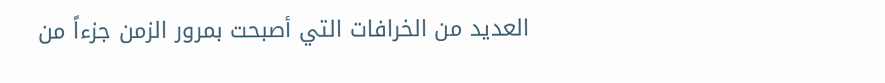العديد من الخرافات التي أصبحت بمرور الزمن جزءاً من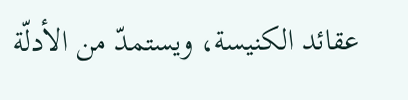عقائد الكنيسة، ويستمدّ من الأدلّة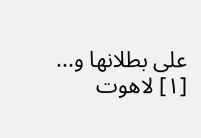على بطلانها و...
[١] لاهوت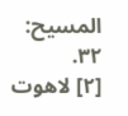المسيح: ٣٢.
[٢] لاهوت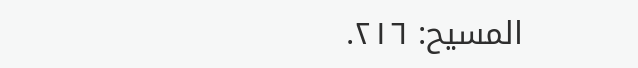المسيح: ٢١٦.